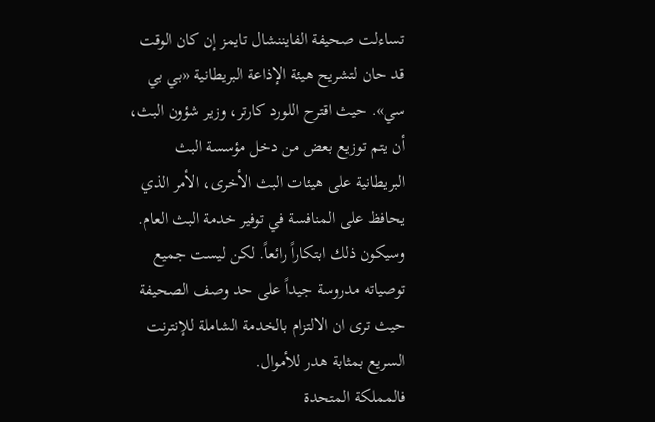تساءلت صحيفة الفايننشال تايمز إن كان الوقت قد حان لتشريح هيئة الإذاعة البريطانية «بي بي سي». حيث اقترح اللورد كارتر، وزير شؤون البث، أن يتم توزيع بعض من دخل مؤسسة البث البريطانية على هيئات البث الأخرى، الأمر الذي يحافظ على المنافسة في توفير خدمة البث العام. وسيكون ذلك ابتكاراً رائعاً. لكن ليست جميع توصياته مدروسة جيداً على حد وصف الصحيفة حيث ترى ان الالتزام بالخدمة الشاملة للإنترنت السريع بمثابة هدر للأموال.
فالمملكة المتحدة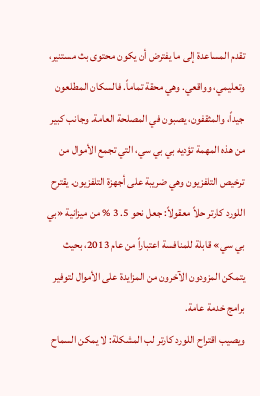تقدم المساعدة إلى ما يفترض أن يكون محتوى بث مستنير، وتعليمي، وواقعي. وهي محقة تماماً. فالسكان المطلعون جيداً، والمثقفون، يصبون في المصلحة العامة. وجانب كبير من هذه المهمة تؤديه بي بي سي، التي تجمع الأموال من ترخيص التلفزيون وهي ضريبة على أجهزة التلفزيون. يقترح اللورد كارتر حلاً معقولاً: جعل نحو 5. 3 % من ميزانية «بي بي سي» قابلة للمنافسة اعتباراً من عام 2013، بحيث يتمكن المزودون الآخرون من المزايدة على الأموال لتوفير برامج خدمة عامة.
ويصيب اقتراح اللورد كارتر لب المشكلة: لا يمكن السماح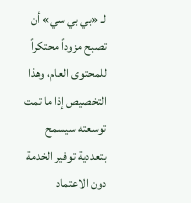لـ «بي بي سي» أن تصبح مزوداً محتكراً للمحتوى العام، وهذا التخصيص إذا ما تمت توسعته سيسمح بتعددية توفير الخدمة دون الاعتماد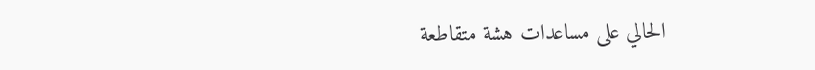الحالي على مساعدات هشة متقاطعة